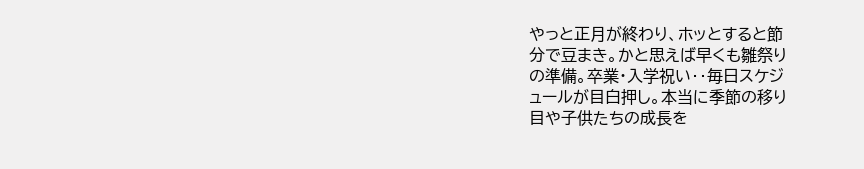やっと正月が終わり、ホッとすると節
分で豆まき。かと思えば早くも雛祭り
の準備。卒業・入学祝い‥毎日スケジ
ュールが目白押し。本当に季節の移り
目や子供たちの成長を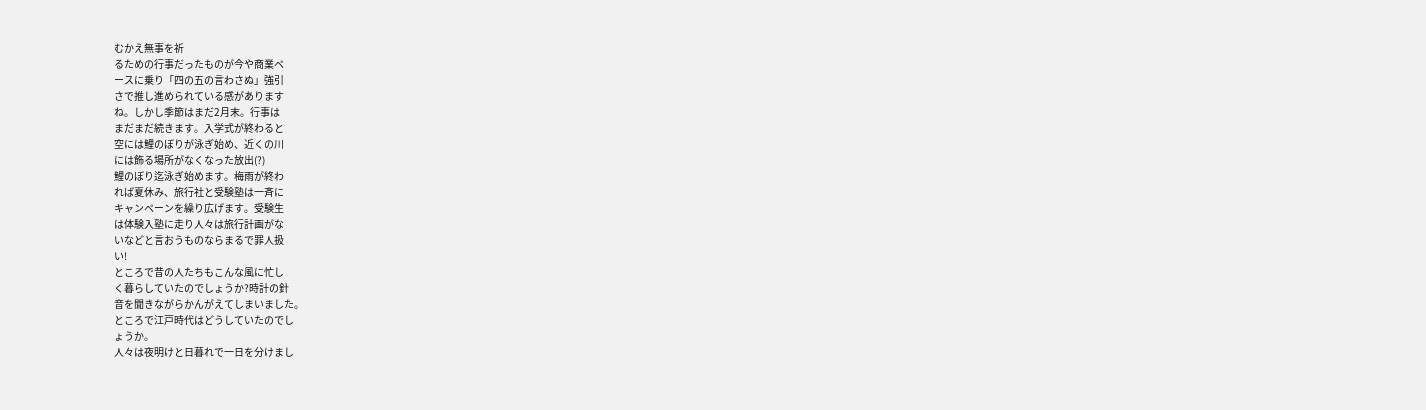むかえ無事を祈
るための行事だったものが今や商業ペ
ースに乗り「四の五の言わさぬ」強引
さで推し進められている感があります
ね。しかし季節はまだ2月末。行事は
まだまだ続きます。入学式が終わると
空には鯉のぼりが泳ぎ始め、近くの川
には飾る場所がなくなった放出(?)
鯉のぼり迄泳ぎ始めます。梅雨が終わ
れば夏休み、旅行社と受験塾は一斉に
キャンペーンを繰り広げます。受験生
は体験入塾に走り人々は旅行計画がな
いなどと言おうものならまるで罪人扱
い!
ところで昔の人たちもこんな風に忙し
く暮らしていたのでしょうか?時計の針
音を聞きながらかんがえてしまいました。
ところで江戸時代はどうしていたのでし
ょうか。
人々は夜明けと日暮れで一日を分けまし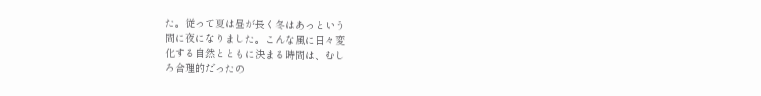た。従って夏は昼が長く冬はあっという
間に夜になりました。こんな風に日々変
化する自然とともに決まる時間は、むし
ろ合理的だったの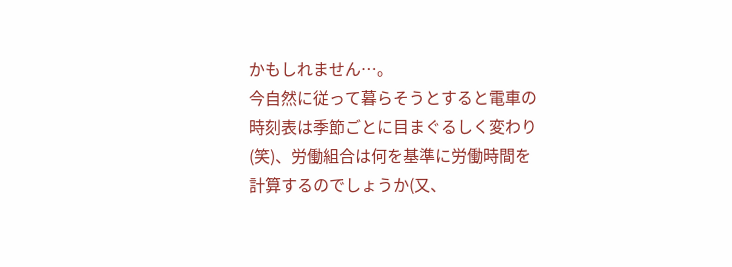かもしれません…。
今自然に従って暮らそうとすると電車の
時刻表は季節ごとに目まぐるしく変わり
(笑)、労働組合は何を基準に労働時間を
計算するのでしょうか(又、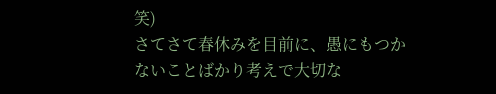笑)
さてさて春休みを目前に、愚にもつか
ないことばかり考えで大切な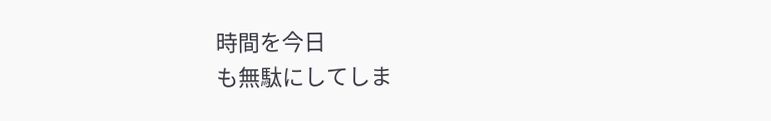時間を今日
も無駄にしてしま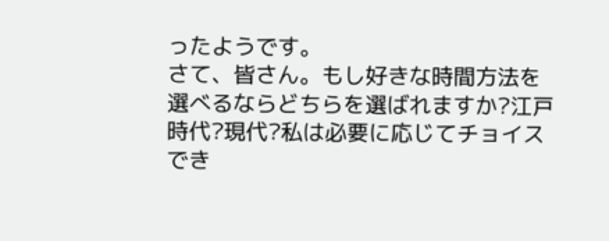ったようです。
さて、皆さん。もし好きな時間方法を
選べるならどちらを選ばれますか?江戸
時代?現代?私は必要に応じてチョイス
でき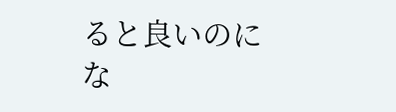ると良いのにな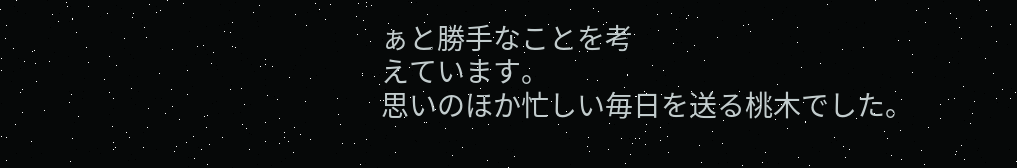ぁと勝手なことを考
えています。
思いのほか忙しい毎日を送る桃木でした。